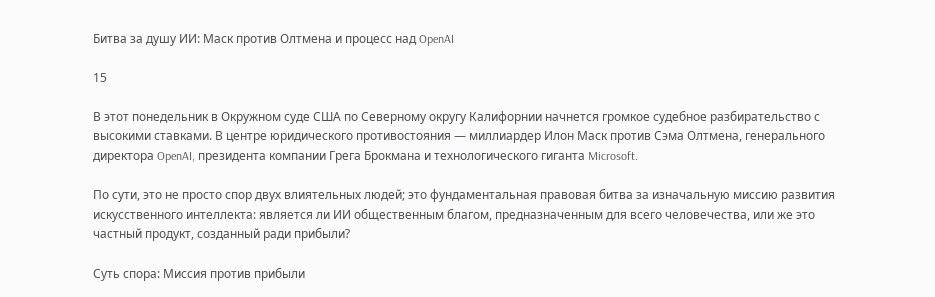Битва за душу ИИ: Маск против Олтмена и процесс над OpenAI

15

В этот понедельник в Окружном суде США по Северному округу Калифорнии начнется громкое судебное разбирательство с высокими ставками. В центре юридического противостояния — миллиардер Илон Маск против Сэма Олтмена, генерального директора OpenAI, президента компании Грега Брокмана и технологического гиганта Microsoft.

По сути, это не просто спор двух влиятельных людей; это фундаментальная правовая битва за изначальную миссию развития искусственного интеллекта: является ли ИИ общественным благом, предназначенным для всего человечества, или же это частный продукт, созданный ради прибыли?

Суть спора: Миссия против прибыли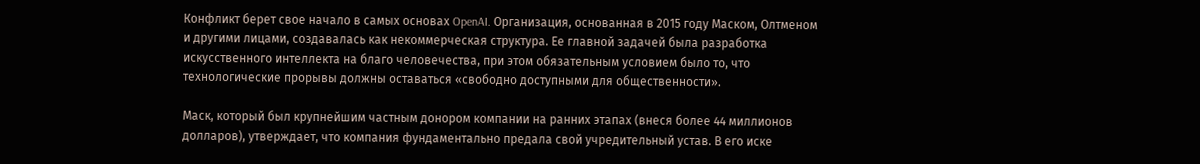Конфликт берет свое начало в самых основах OpenAI. Организация, основанная в 2015 году Маском, Олтменом и другими лицами, создавалась как некоммерческая структура. Ее главной задачей была разработка искусственного интеллекта на благо человечества, при этом обязательным условием было то, что технологические прорывы должны оставаться «свободно доступными для общественности».

Маск, который был крупнейшим частным донором компании на ранних этапах (внеся более 44 миллионов долларов), утверждает, что компания фундаментально предала свой учредительный устав. В его иске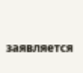заявляется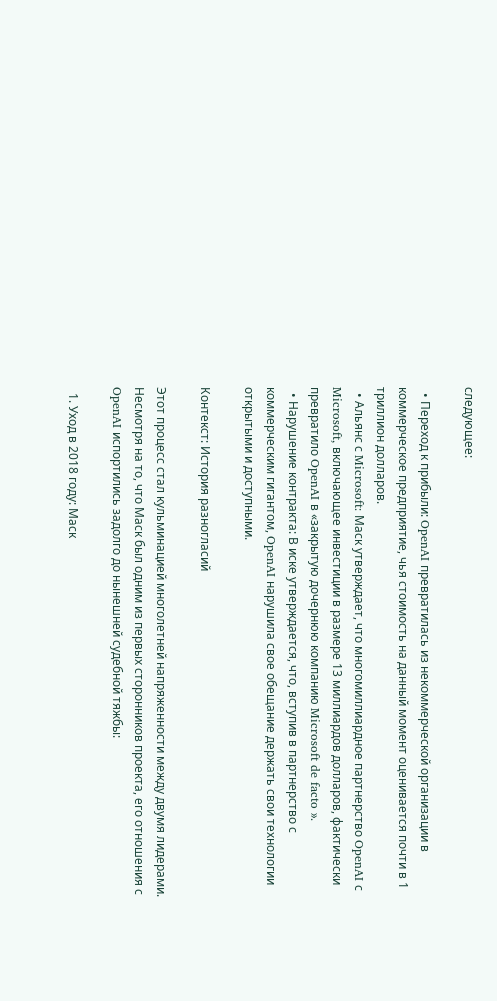следующее:

  • Переход к прибыли: OpenAI превратилась из некоммерческой организации в коммерческое предприятие, чья стоимость на данный момент оценивается почти в 1 триллион долларов.
  • Альянс с Microsoft: Маск утверждает, что многомиллиардное партнерство OpenAI с Microsoft, включающее инвестиции в размере 13 миллиардов долларов, фактически превратило OpenAI в «закрытую дочернюю компанию Microsoft de facto ».
  • Нарушение контракта: В иске утверждается, что, вступив в партнерство с коммерческим гигантом, OpenAI нарушила свое обещание держать свои технологии открытыми и доступными.

Контекст: История разногласий

Этот процесс стал кульминацией многолетней напряженности между двумя лидерами. Несмотря на то, что Маск был одним из первых сторонников проекта, его отношения с OpenAI испортились задолго до нынешней судебной тяжбы:

  1. Уход в 2018 году: Маск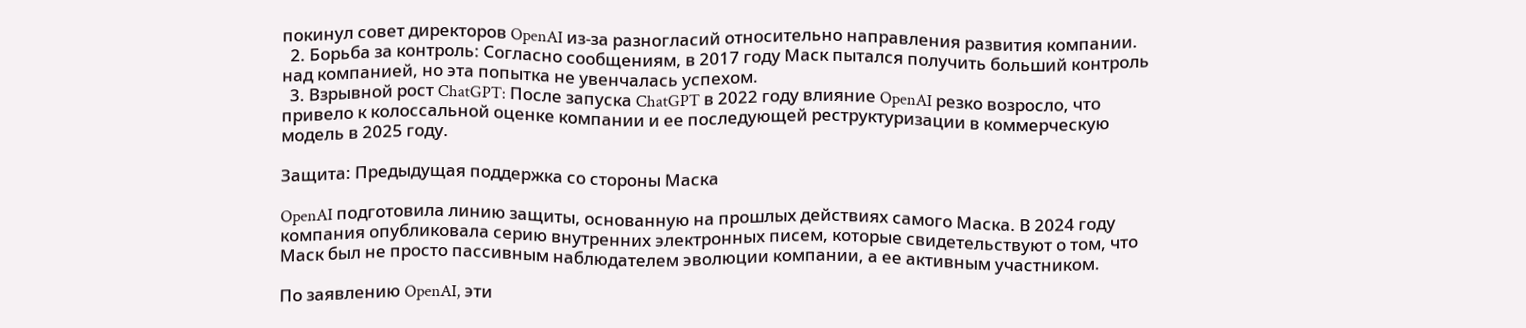покинул совет директоров OpenAI из-за разногласий относительно направления развития компании.
  2. Борьба за контроль: Согласно сообщениям, в 2017 году Маск пытался получить больший контроль над компанией, но эта попытка не увенчалась успехом.
  3. Взрывной рост ChatGPT: После запуска ChatGPT в 2022 году влияние OpenAI резко возросло, что привело к колоссальной оценке компании и ее последующей реструктуризации в коммерческую модель в 2025 году.

Защита: Предыдущая поддержка со стороны Маска

OpenAI подготовила линию защиты, основанную на прошлых действиях самого Маска. В 2024 году компания опубликовала серию внутренних электронных писем, которые свидетельствуют о том, что Маск был не просто пассивным наблюдателем эволюции компании, а ее активным участником.

По заявлению OpenAI, эти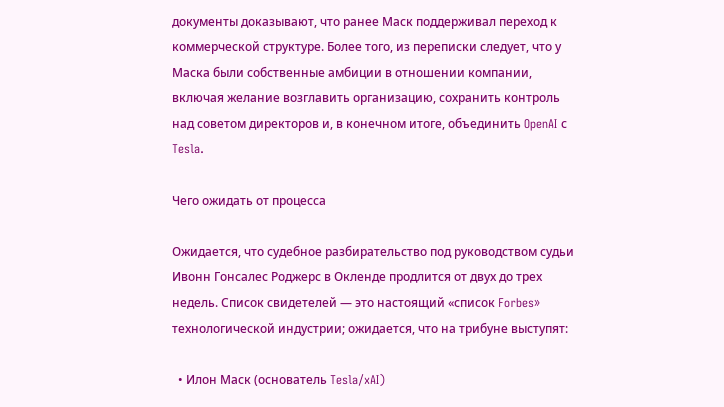документы доказывают, что ранее Маск поддерживал переход к коммерческой структуре. Более того, из переписки следует, что у Маска были собственные амбиции в отношении компании, включая желание возглавить организацию, сохранить контроль над советом директоров и, в конечном итоге, объединить OpenAI с Tesla.

Чего ожидать от процесса

Ожидается, что судебное разбирательство под руководством судьи Ивонн Гонсалес Роджерс в Окленде продлится от двух до трех недель. Список свидетелей — это настоящий «список Forbes» технологической индустрии; ожидается, что на трибуне выступят:

  • Илон Маск (основатель Tesla/xAI)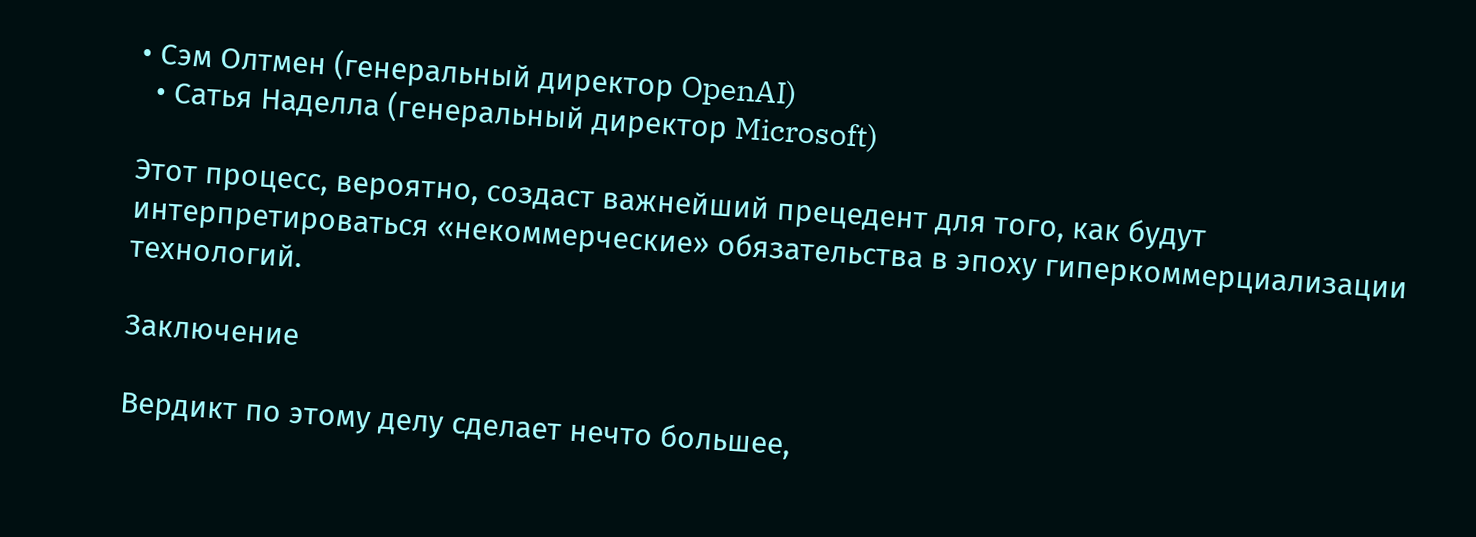• Сэм Олтмен (генеральный директор OpenAI)
  • Сатья Наделла (генеральный директор Microsoft)

Этот процесс, вероятно, создаст важнейший прецедент для того, как будут интерпретироваться «некоммерческие» обязательства в эпоху гиперкоммерциализации технологий.

Заключение

Вердикт по этому делу сделает нечто большее,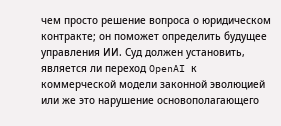чем просто решение вопроса о юридическом контракте; он поможет определить будущее управления ИИ. Суд должен установить, является ли переход OpenAI к коммерческой модели законной эволюцией или же это нарушение основополагающего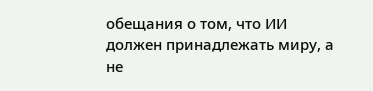обещания о том, что ИИ должен принадлежать миру, а не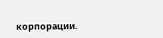корпорации.